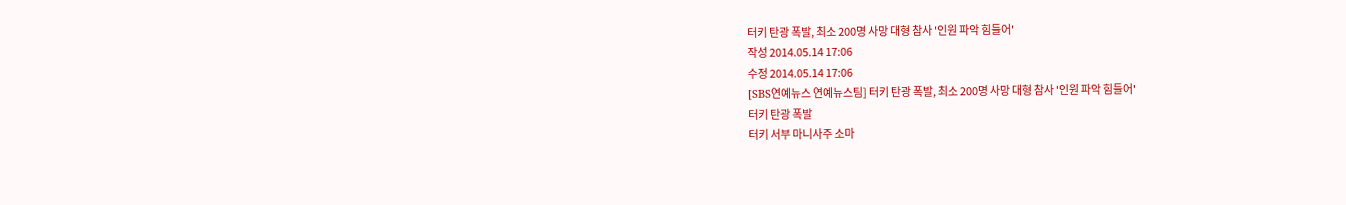터키 탄광 폭발, 최소 200명 사망 대형 참사 '인원 파악 힘들어'
작성 2014.05.14 17:06
수정 2014.05.14 17:06
[SBS연예뉴스 연예뉴스팀] 터키 탄광 폭발, 최소 200명 사망 대형 참사 '인원 파악 힘들어'
터키 탄광 폭발
터키 서부 마니사주 소마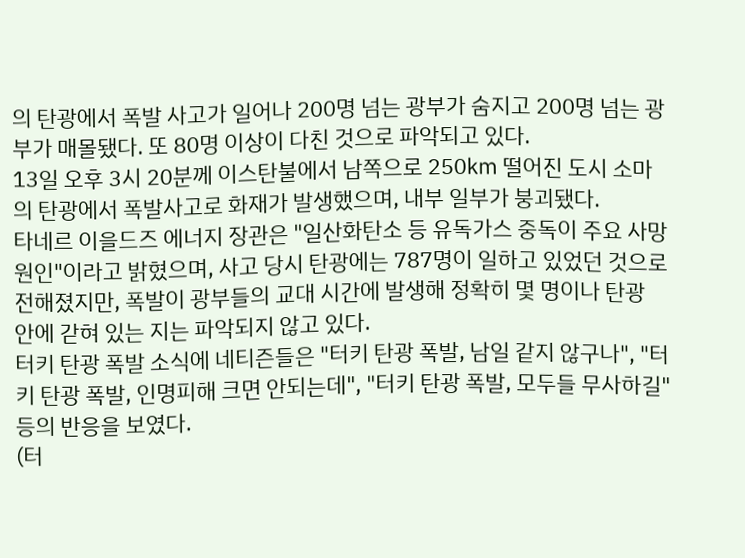의 탄광에서 폭발 사고가 일어나 200명 넘는 광부가 숨지고 200명 넘는 광부가 매몰됐다. 또 80명 이상이 다친 것으로 파악되고 있다.
13일 오후 3시 20분께 이스탄불에서 남쪽으로 250㎞ 떨어진 도시 소마의 탄광에서 폭발사고로 화재가 발생했으며, 내부 일부가 붕괴됐다.
타네르 이을드즈 에너지 장관은 "일산화탄소 등 유독가스 중독이 주요 사망원인"이라고 밝혔으며, 사고 당시 탄광에는 787명이 일하고 있었던 것으로 전해졌지만, 폭발이 광부들의 교대 시간에 발생해 정확히 몇 명이나 탄광 안에 갇혀 있는 지는 파악되지 않고 있다.
터키 탄광 폭발 소식에 네티즌들은 "터키 탄광 폭발, 남일 같지 않구나", "터키 탄광 폭발, 인명피해 크면 안되는데", "터키 탄광 폭발, 모두들 무사하길" 등의 반응을 보였다.
(터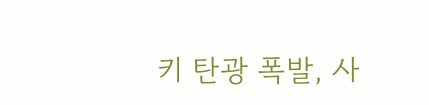키 탄광 폭발, 사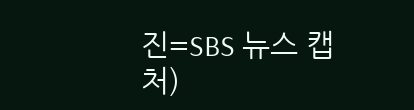진=SBS 뉴스 캡처)